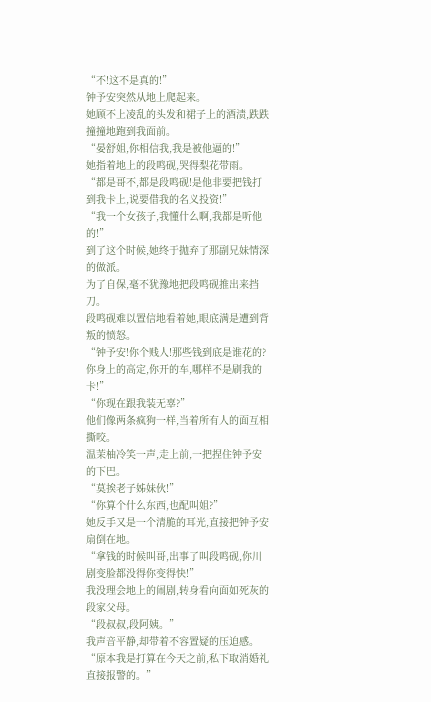“不!这不是真的!”
钟予安突然从地上爬起来。
她顾不上凌乱的头发和裙子上的酒渍,跌跌撞撞地跑到我面前。
“晏舒姐,你相信我,我是被他逼的!”
她指着地上的段鸣砚,哭得梨花带雨。
“都是哥不,都是段鸣砚!是他非要把钱打到我卡上,说要借我的名义投资!”
“我一个女孩子,我懂什么啊,我都是听他的!”
到了这个时候,她终于抛弃了那副兄妹情深的做派。
为了自保,毫不犹豫地把段鸣砚推出来挡刀。
段鸣砚难以置信地看着她,眼底满是遭到背叛的愤怒。
“钟予安!你个贱人!那些钱到底是谁花的?你身上的高定,你开的车,哪样不是刷我的卡!”
“你现在跟我装无辜?”
他们像两条疯狗一样,当着所有人的面互相撕咬。
温茉柚冷笑一声,走上前,一把捏住钟予安的下巴。
“莫挨老子姊妹伙!”
“你算个什么东西,也配叫姐?”
她反手又是一个清脆的耳光,直接把钟予安扇倒在地。
“拿钱的时候叫哥,出事了叫段鸣砚,你川剧变脸都没得你变得快!”
我没理会地上的闹剧,转身看向面如死灰的段家父母。
“段叔叔,段阿姨。”
我声音平静,却带着不容置疑的压迫感。
“原本我是打算在今天之前,私下取消婚礼直接报警的。”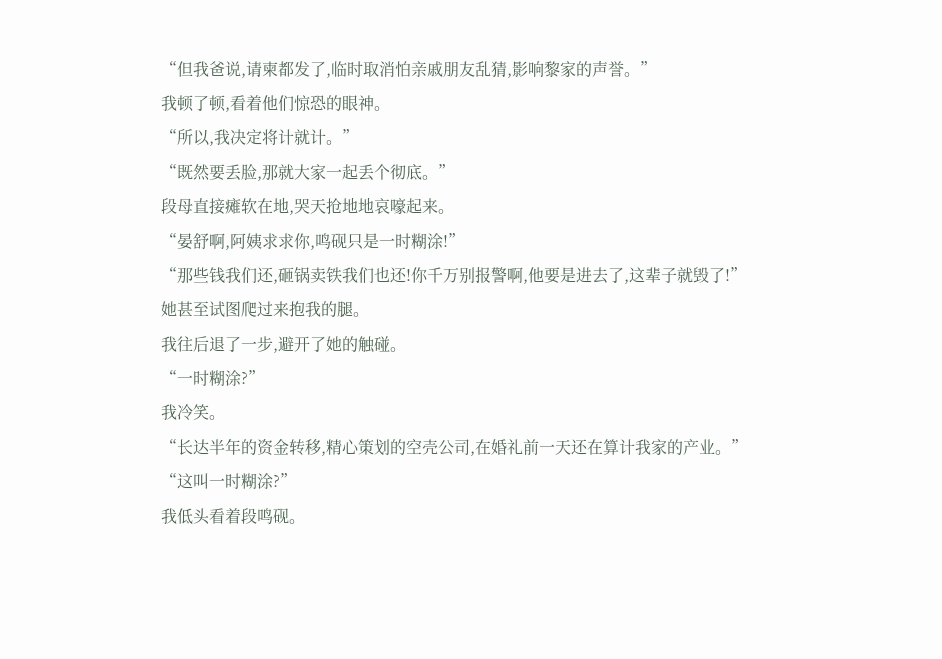“但我爸说,请柬都发了,临时取消怕亲戚朋友乱猜,影响黎家的声誉。”
我顿了顿,看着他们惊恐的眼神。
“所以,我决定将计就计。”
“既然要丢脸,那就大家一起丢个彻底。”
段母直接瘫软在地,哭天抢地地哀嚎起来。
“晏舒啊,阿姨求求你,鸣砚只是一时糊涂!”
“那些钱我们还,砸锅卖铁我们也还!你千万别报警啊,他要是进去了,这辈子就毁了!”
她甚至试图爬过来抱我的腿。
我往后退了一步,避开了她的触碰。
“一时糊涂?”
我冷笑。
“长达半年的资金转移,精心策划的空壳公司,在婚礼前一天还在算计我家的产业。”
“这叫一时糊涂?”
我低头看着段鸣砚。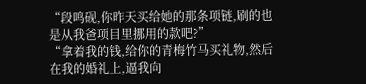“段鸣砚,你昨天买给她的那条项链,刷的也是从我爸项目里挪用的款吧?”
“拿着我的钱,给你的青梅竹马买礼物,然后在我的婚礼上,逼我向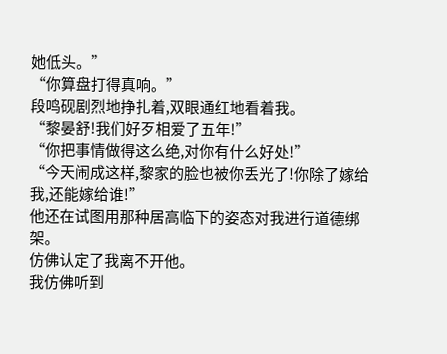她低头。”
“你算盘打得真响。”
段鸣砚剧烈地挣扎着,双眼通红地看着我。
“黎晏舒!我们好歹相爱了五年!”
“你把事情做得这么绝,对你有什么好处!”
“今天闹成这样,黎家的脸也被你丢光了!你除了嫁给我,还能嫁给谁!”
他还在试图用那种居高临下的姿态对我进行道德绑架。
仿佛认定了我离不开他。
我仿佛听到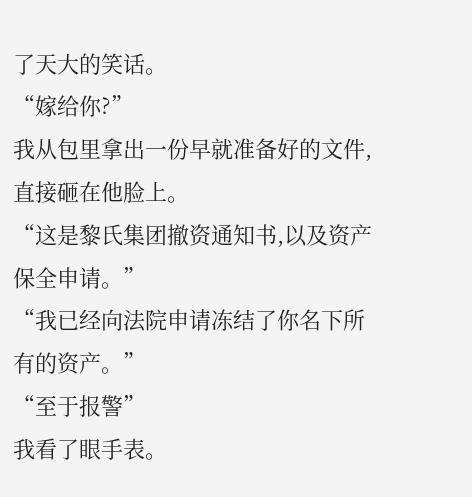了天大的笑话。
“嫁给你?”
我从包里拿出一份早就准备好的文件,直接砸在他脸上。
“这是黎氏集团撤资通知书,以及资产保全申请。”
“我已经向法院申请冻结了你名下所有的资产。”
“至于报警”
我看了眼手表。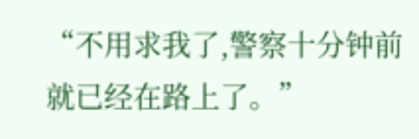“不用求我了,警察十分钟前就已经在路上了。”